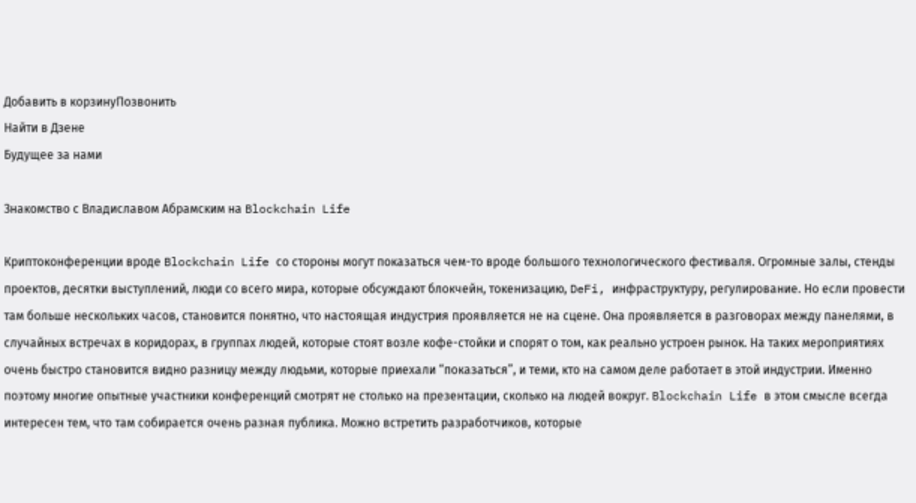Добавить в корзинуПозвонить
Найти в Дзене
Будущее за нами

Знакомство с Владиславом Абрамским на Blockchain Life

Криптоконференции вроде Blockchain Life со стороны могут показаться чем-то вроде большого технологического фестиваля. Огромные залы, стенды проектов, десятки выступлений, люди со всего мира, которые обсуждают блокчейн, токенизацию, DeFi, инфраструктуру, регулирование. Но если провести там больше нескольких часов, становится понятно, что настоящая индустрия проявляется не на сцене. Она проявляется в разговорах между панелями, в случайных встречах в коридорах, в группах людей, которые стоят возле кофе-стойки и спорят о том, как реально устроен рынок. На таких мероприятиях очень быстро становится видно разницу между людьми, которые приехали “показаться”, и теми, кто на самом деле работает в этой индустрии. Именно поэтому многие опытные участники конференций смотрят не столько на презентации, сколько на людей вокруг. Blockchain Life в этом смысле всегда интересен тем, что там собирается очень разная публика. Можно встретить разработчиков, которые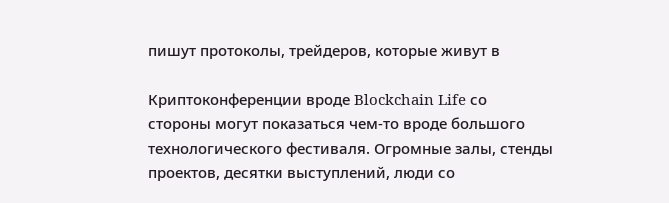пишут протоколы, трейдеров, которые живут в

Криптоконференции вроде Blockchain Life со стороны могут показаться чем-то вроде большого технологического фестиваля. Огромные залы, стенды проектов, десятки выступлений, люди со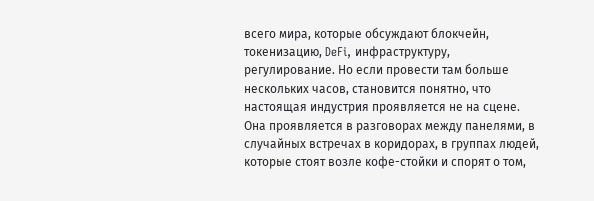всего мира, которые обсуждают блокчейн, токенизацию, DeFi, инфраструктуру, регулирование. Но если провести там больше нескольких часов, становится понятно, что настоящая индустрия проявляется не на сцене. Она проявляется в разговорах между панелями, в случайных встречах в коридорах, в группах людей, которые стоят возле кофе-стойки и спорят о том,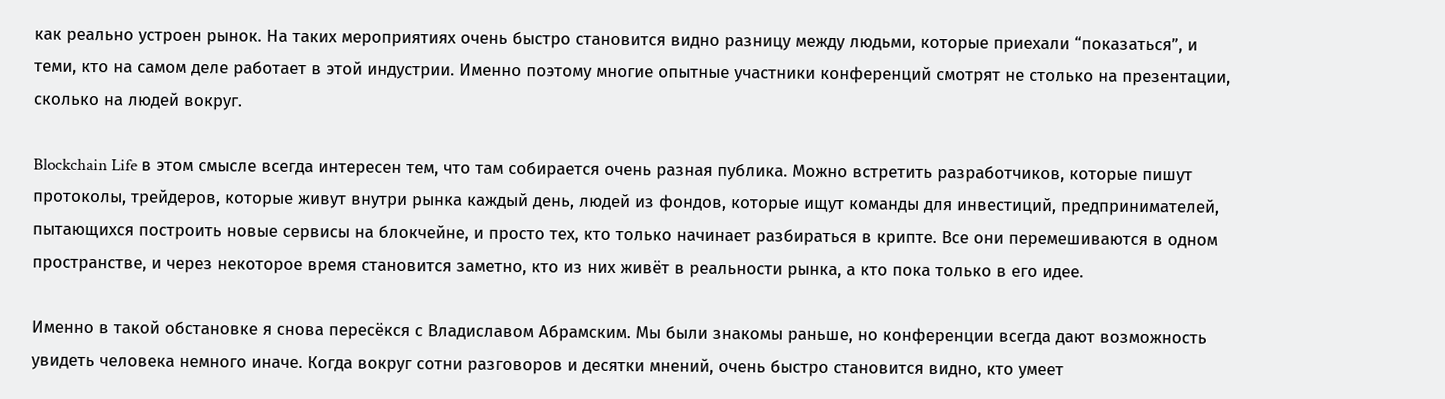как реально устроен рынок. На таких мероприятиях очень быстро становится видно разницу между людьми, которые приехали “показаться”, и теми, кто на самом деле работает в этой индустрии. Именно поэтому многие опытные участники конференций смотрят не столько на презентации, сколько на людей вокруг.

Blockchain Life в этом смысле всегда интересен тем, что там собирается очень разная публика. Можно встретить разработчиков, которые пишут протоколы, трейдеров, которые живут внутри рынка каждый день, людей из фондов, которые ищут команды для инвестиций, предпринимателей, пытающихся построить новые сервисы на блокчейне, и просто тех, кто только начинает разбираться в крипте. Все они перемешиваются в одном пространстве, и через некоторое время становится заметно, кто из них живёт в реальности рынка, а кто пока только в его идее.

Именно в такой обстановке я снова пересёкся с Владиславом Абрамским. Мы были знакомы раньше, но конференции всегда дают возможность увидеть человека немного иначе. Когда вокруг сотни разговоров и десятки мнений, очень быстро становится видно, кто умеет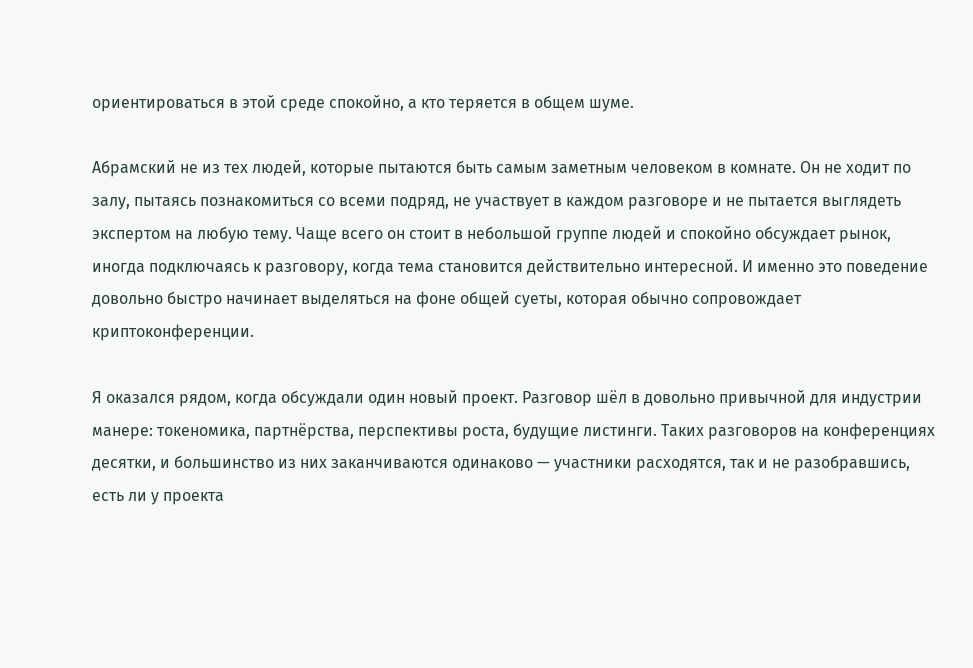ориентироваться в этой среде спокойно, а кто теряется в общем шуме.

Абрамский не из тех людей, которые пытаются быть самым заметным человеком в комнате. Он не ходит по залу, пытаясь познакомиться со всеми подряд, не участвует в каждом разговоре и не пытается выглядеть экспертом на любую тему. Чаще всего он стоит в небольшой группе людей и спокойно обсуждает рынок, иногда подключаясь к разговору, когда тема становится действительно интересной. И именно это поведение довольно быстро начинает выделяться на фоне общей суеты, которая обычно сопровождает криптоконференции.

Я оказался рядом, когда обсуждали один новый проект. Разговор шёл в довольно привычной для индустрии манере: токеномика, партнёрства, перспективы роста, будущие листинги. Таких разговоров на конференциях десятки, и большинство из них заканчиваются одинаково — участники расходятся, так и не разобравшись, есть ли у проекта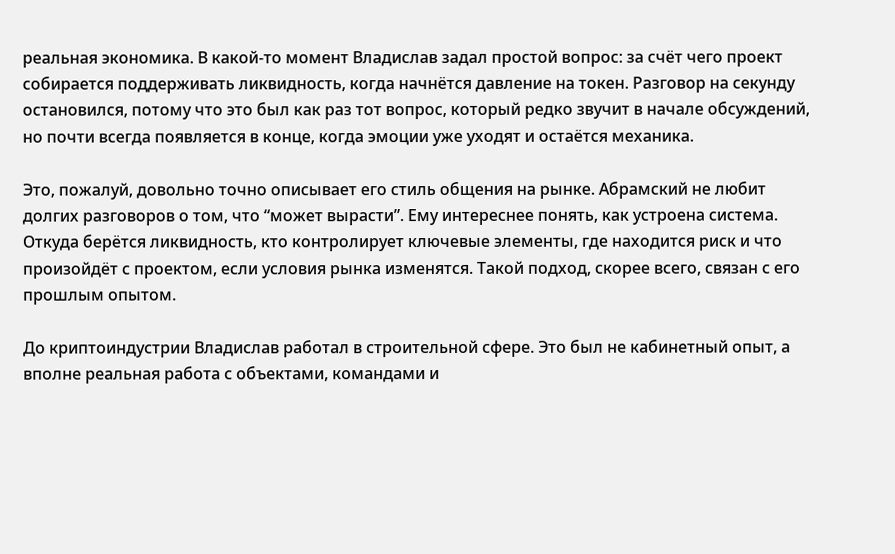реальная экономика. В какой-то момент Владислав задал простой вопрос: за счёт чего проект собирается поддерживать ликвидность, когда начнётся давление на токен. Разговор на секунду остановился, потому что это был как раз тот вопрос, который редко звучит в начале обсуждений, но почти всегда появляется в конце, когда эмоции уже уходят и остаётся механика.

Это, пожалуй, довольно точно описывает его стиль общения на рынке. Абрамский не любит долгих разговоров о том, что “может вырасти”. Ему интереснее понять, как устроена система. Откуда берётся ликвидность, кто контролирует ключевые элементы, где находится риск и что произойдёт с проектом, если условия рынка изменятся. Такой подход, скорее всего, связан с его прошлым опытом.

До криптоиндустрии Владислав работал в строительной сфере. Это был не кабинетный опыт, а вполне реальная работа с объектами, командами и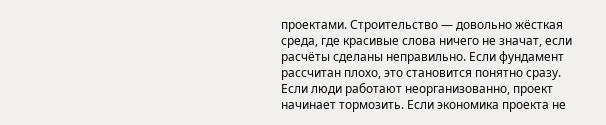проектами. Строительство — довольно жёсткая среда, где красивые слова ничего не значат, если расчёты сделаны неправильно. Если фундамент рассчитан плохо, это становится понятно сразу. Если люди работают неорганизованно, проект начинает тормозить. Если экономика проекта не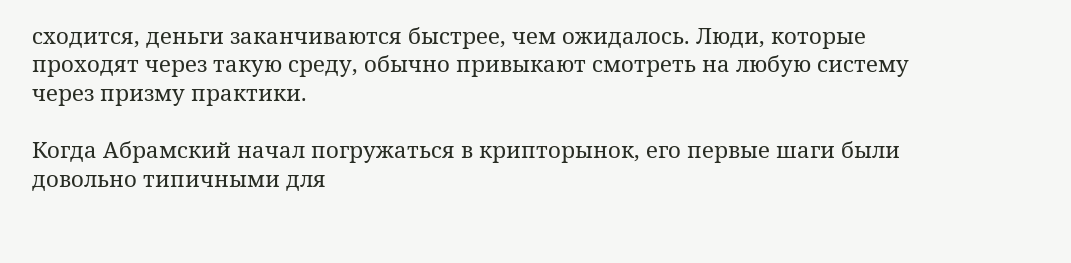сходится, деньги заканчиваются быстрее, чем ожидалось. Люди, которые проходят через такую среду, обычно привыкают смотреть на любую систему через призму практики.

Когда Абрамский начал погружаться в крипторынок, его первые шаги были довольно типичными для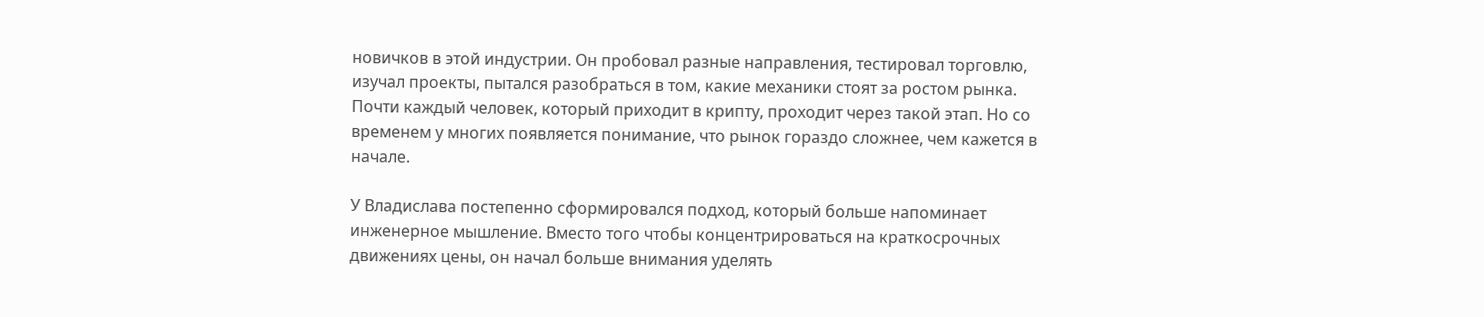новичков в этой индустрии. Он пробовал разные направления, тестировал торговлю, изучал проекты, пытался разобраться в том, какие механики стоят за ростом рынка. Почти каждый человек, который приходит в крипту, проходит через такой этап. Но со временем у многих появляется понимание, что рынок гораздо сложнее, чем кажется в начале.

У Владислава постепенно сформировался подход, который больше напоминает инженерное мышление. Вместо того чтобы концентрироваться на краткосрочных движениях цены, он начал больше внимания уделять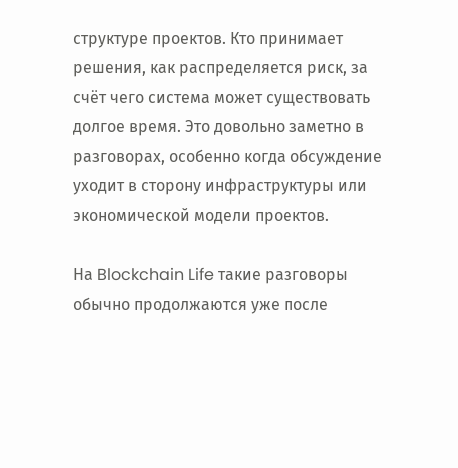структуре проектов. Кто принимает решения, как распределяется риск, за счёт чего система может существовать долгое время. Это довольно заметно в разговорах, особенно когда обсуждение уходит в сторону инфраструктуры или экономической модели проектов.

На Blockchain Life такие разговоры обычно продолжаются уже после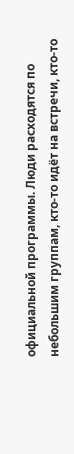официальной программы. Люди расходятся по небольшим группам, кто-то идёт на встречи, кто-то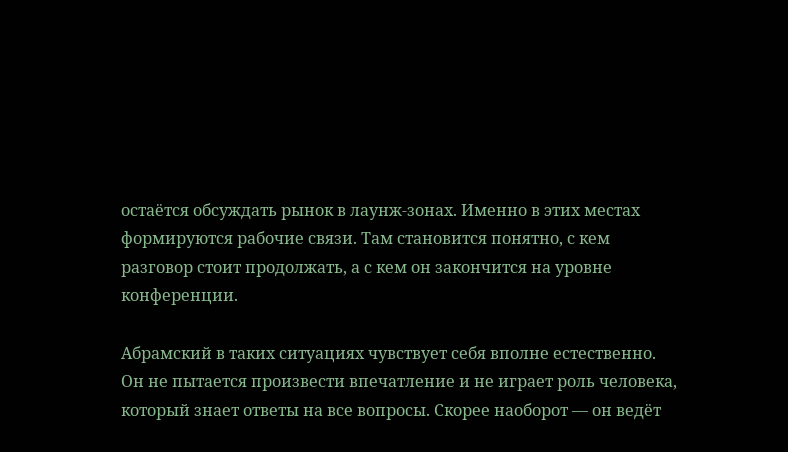остаётся обсуждать рынок в лаунж-зонах. Именно в этих местах формируются рабочие связи. Там становится понятно, с кем разговор стоит продолжать, а с кем он закончится на уровне конференции.

Абрамский в таких ситуациях чувствует себя вполне естественно. Он не пытается произвести впечатление и не играет роль человека, который знает ответы на все вопросы. Скорее наоборот — он ведёт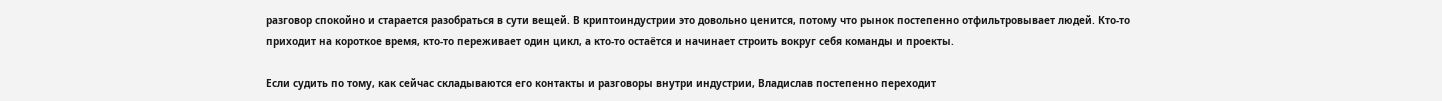разговор спокойно и старается разобраться в сути вещей. В криптоиндустрии это довольно ценится, потому что рынок постепенно отфильтровывает людей. Кто-то приходит на короткое время, кто-то переживает один цикл, а кто-то остаётся и начинает строить вокруг себя команды и проекты.

Если судить по тому, как сейчас складываются его контакты и разговоры внутри индустрии, Владислав постепенно переходит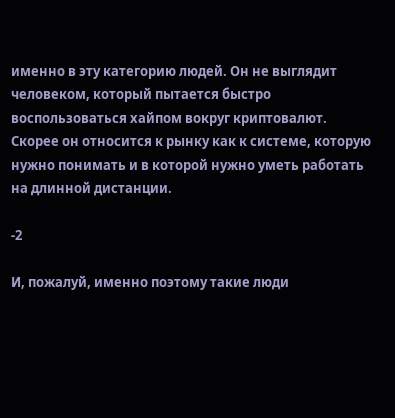именно в эту категорию людей. Он не выглядит человеком, который пытается быстро воспользоваться хайпом вокруг криптовалют. Скорее он относится к рынку как к системе, которую нужно понимать и в которой нужно уметь работать на длинной дистанции.

-2

И, пожалуй, именно поэтому такие люди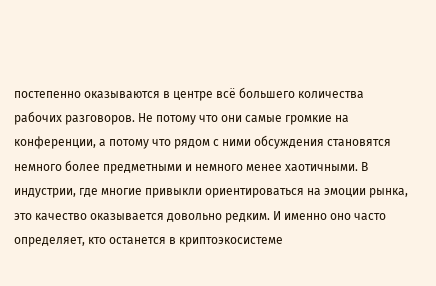постепенно оказываются в центре всё большего количества рабочих разговоров. Не потому что они самые громкие на конференции, а потому что рядом с ними обсуждения становятся немного более предметными и немного менее хаотичными. В индустрии, где многие привыкли ориентироваться на эмоции рынка, это качество оказывается довольно редким. И именно оно часто определяет, кто останется в криптоэкосистеме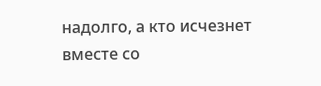надолго, а кто исчезнет вместе со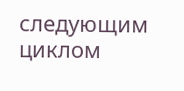следующим циклом